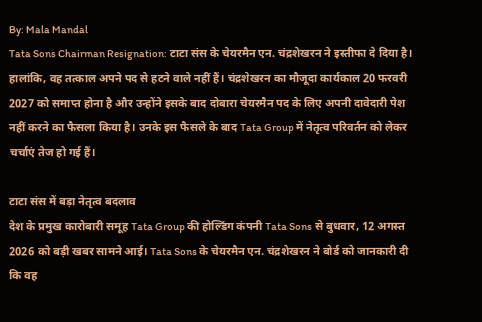By: Mala Mandal
Tata Sons Chairman Resignation: टाटा संस के चेयरमैन एन. चंद्रशेखरन ने इस्तीफा दे दिया है। हालांकि, वह तत्काल अपने पद से हटने वाले नहीं हैं। चंद्रशेखरन का मौजूदा कार्यकाल 20 फरवरी 2027 को समाप्त होना है और उन्होंने इसके बाद दोबारा चेयरमैन पद के लिए अपनी दावेदारी पेश नहीं करने का फैसला किया है। उनके इस फैसले के बाद Tata Group में नेतृत्व परिवर्तन को लेकर चर्चाएं तेज हो गई हैं।

टाटा संस में बड़ा नेतृत्व बदलाव
देश के प्रमुख कारोबारी समूह Tata Group की होल्डिंग कंपनी Tata Sons से बुधवार, 12 अगस्त 2026 को बड़ी खबर सामने आई। Tata Sons के चेयरमैन एन. चंद्रशेखरन ने बोर्ड को जानकारी दी कि वह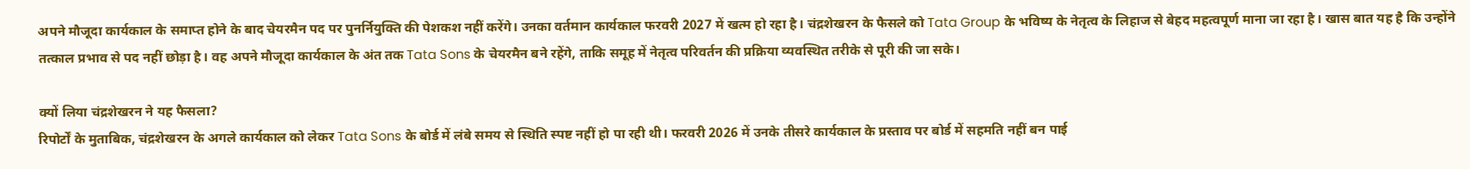अपने मौजूदा कार्यकाल के समाप्त होने के बाद चेयरमैन पद पर पुनर्नियुक्ति की पेशकश नहीं करेंगे। उनका वर्तमान कार्यकाल फरवरी 2027 में खत्म हो रहा है। चंद्रशेखरन के फैसले को Tata Group के भविष्य के नेतृत्व के लिहाज से बेहद महत्वपूर्ण माना जा रहा है। खास बात यह है कि उन्होंने तत्काल प्रभाव से पद नहीं छोड़ा है। वह अपने मौजूदा कार्यकाल के अंत तक Tata Sons के चेयरमैन बने रहेंगे, ताकि समूह में नेतृत्व परिवर्तन की प्रक्रिया व्यवस्थित तरीके से पूरी की जा सके।

क्यों लिया चंद्रशेखरन ने यह फैसला?
रिपोर्टों के मुताबिक, चंद्रशेखरन के अगले कार्यकाल को लेकर Tata Sons के बोर्ड में लंबे समय से स्थिति स्पष्ट नहीं हो पा रही थी। फरवरी 2026 में उनके तीसरे कार्यकाल के प्रस्ताव पर बोर्ड में सहमति नहीं बन पाई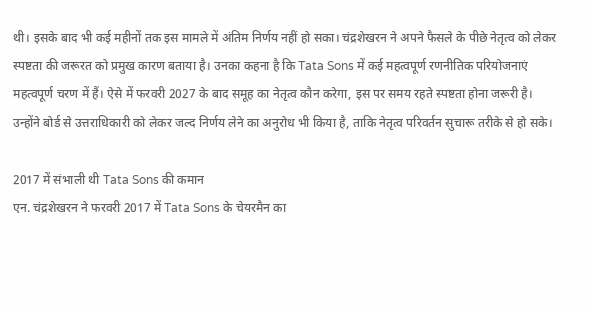थी। इसके बाद भी कई महीनों तक इस मामले में अंतिम निर्णय नहीं हो सका। चंद्रशेखरन ने अपने फैसले के पीछे नेतृत्व को लेकर स्पष्टता की जरूरत को प्रमुख कारण बताया है। उनका कहना है कि Tata Sons में कई महत्वपूर्ण रणनीतिक परियोजनाएं महत्वपूर्ण चरण में हैं। ऐसे में फरवरी 2027 के बाद समूह का नेतृत्व कौन करेगा, इस पर समय रहते स्पष्टता होना जरूरी है।
उन्होंने बोर्ड से उत्तराधिकारी को लेकर जल्द निर्णय लेने का अनुरोध भी किया है, ताकि नेतृत्व परिवर्तन सुचारू तरीके से हो सके।

2017 में संभाली थी Tata Sons की कमान
एन. चंद्रशेखरन ने फरवरी 2017 में Tata Sons के चेयरमैन का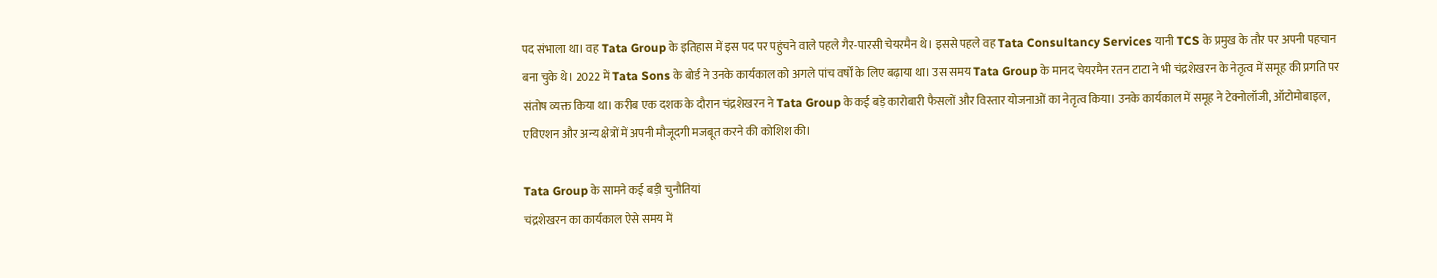पद संभाला था। वह Tata Group के इतिहास में इस पद पर पहुंचने वाले पहले गैर-पारसी चेयरमैन थे। इससे पहले वह Tata Consultancy Services यानी TCS के प्रमुख के तौर पर अपनी पहचान बना चुके थे। 2022 में Tata Sons के बोर्ड ने उनके कार्यकाल को अगले पांच वर्षों के लिए बढ़ाया था। उस समय Tata Group के मानद चेयरमैन रतन टाटा ने भी चंद्रशेखरन के नेतृत्व में समूह की प्रगति पर संतोष व्यक्त किया था। करीब एक दशक के दौरान चंद्रशेखरन ने Tata Group के कई बड़े कारोबारी फैसलों और विस्तार योजनाओं का नेतृत्व किया। उनके कार्यकाल में समूह ने टेक्नोलॉजी, ऑटोमोबाइल, एविएशन और अन्य क्षेत्रों में अपनी मौजूदगी मजबूत करने की कोशिश की।

Tata Group के सामने कई बड़ी चुनौतियां
चंद्रशेखरन का कार्यकाल ऐसे समय में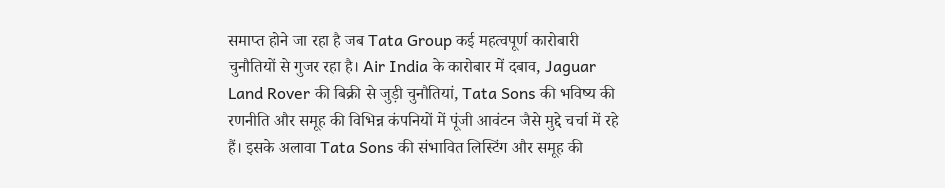समाप्त होने जा रहा है जब Tata Group कई महत्वपूर्ण कारोबारी चुनौतियों से गुजर रहा है। Air India के कारोबार में दबाव, Jaguar Land Rover की बिक्री से जुड़ी चुनौतियां, Tata Sons की भविष्य की रणनीति और समूह की विभिन्न कंपनियों में पूंजी आवंटन जैसे मुद्दे चर्चा में रहे हैं। इसके अलावा Tata Sons की संभावित लिस्टिंग और समूह की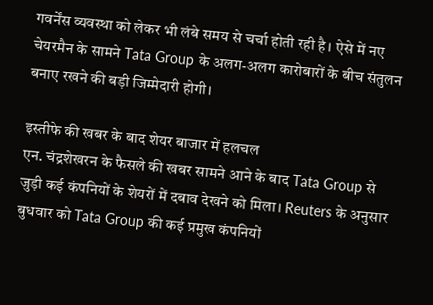गवर्नेंस व्यवस्था को लेकर भी लंबे समय से चर्चा होती रही है। ऐसे में नए चेयरमैन के सामने Tata Group के अलग-अलग कारोबारों के बीच संतुलन बनाए रखने की बड़ी जिम्मेदारी होगी।

इस्तीफे की खबर के बाद शेयर बाजार में हलचल
एन. चंद्रशेखरन के फैसले की खबर सामने आने के बाद Tata Group से जुड़ी कई कंपनियों के शेयरों में दबाव देखने को मिला। Reuters के अनुसार बुधवार को Tata Group की कई प्रमुख कंपनियों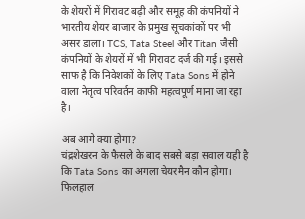के शेयरों में गिरावट बढ़ी और समूह की कंपनियों ने भारतीय शेयर बाजार के प्रमुख सूचकांकों पर भी असर डाला। TCS, Tata Steel और Titan जैसी कंपनियों के शेयरों में भी गिरावट दर्ज की गई। इससे साफ है कि निवेशकों के लिए Tata Sons में होने वाला नेतृत्व परिवर्तन काफी महत्वपूर्ण माना जा रहा है।

अब आगे क्या होगा?
चंद्रशेखरन के फैसले के बाद सबसे बड़ा सवाल यही है कि Tata Sons का अगला चेयरमैन कौन होगा। फिलहाल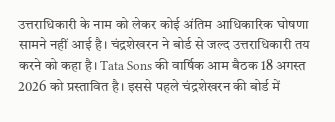उत्तराधिकारी के नाम को लेकर कोई अंतिम आधिकारिक घोषणा सामने नहीं आई है। चंद्रशेखरन ने बोर्ड से जल्द उत्तराधिकारी तय करने को कहा है। Tata Sons की वार्षिक आम बैठक 18 अगस्त 2026 को प्रस्तावित है। इससे पहले चंद्रशेखरन की बोर्ड में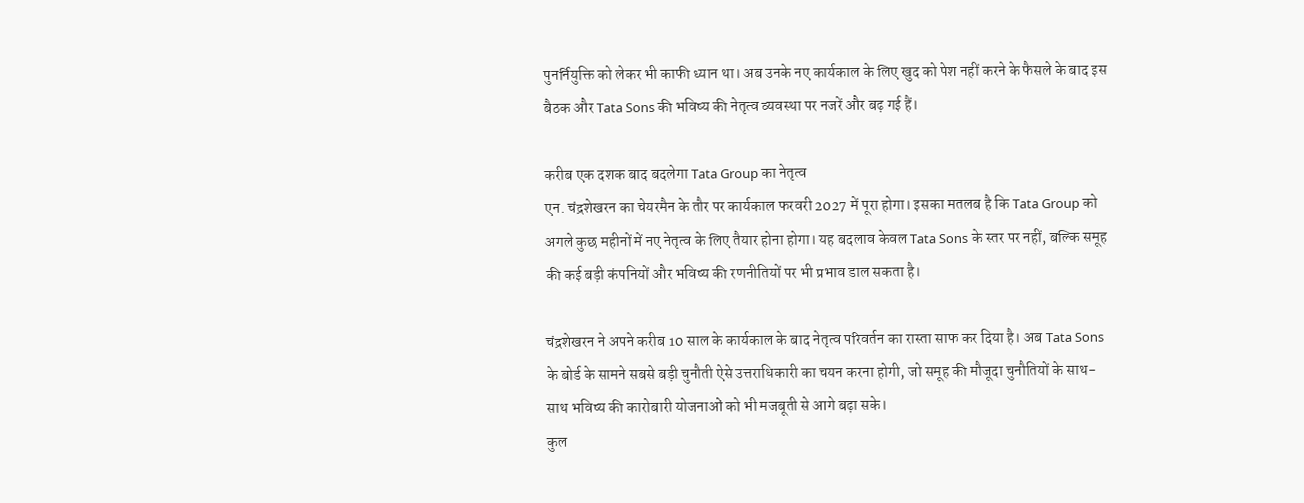पुनर्नियुक्ति को लेकर भी काफी ध्यान था। अब उनके नए कार्यकाल के लिए खुद को पेश नहीं करने के फैसले के बाद इस बैठक और Tata Sons की भविष्य की नेतृत्व व्यवस्था पर नजरें और बढ़ गई हैं।

करीब एक दशक बाद बदलेगा Tata Group का नेतृत्व
एन. चंद्रशेखरन का चेयरमैन के तौर पर कार्यकाल फरवरी 2027 में पूरा होगा। इसका मतलब है कि Tata Group को अगले कुछ महीनों में नए नेतृत्व के लिए तैयार होना होगा। यह बदलाव केवल Tata Sons के स्तर पर नहीं, बल्कि समूह की कई बड़ी कंपनियों और भविष्य की रणनीतियों पर भी प्रभाव डाल सकता है।

चंद्रशेखरन ने अपने करीब 10 साल के कार्यकाल के बाद नेतृत्व परिवर्तन का रास्ता साफ कर दिया है। अब Tata Sons के बोर्ड के सामने सबसे बड़ी चुनौती ऐसे उत्तराधिकारी का चयन करना होगी, जो समूह की मौजूदा चुनौतियों के साथ-साथ भविष्य की कारोबारी योजनाओं को भी मजबूती से आगे बढ़ा सके।
कुल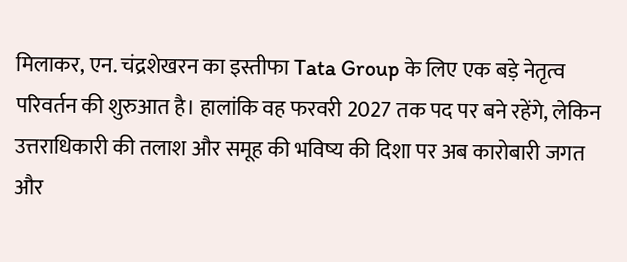मिलाकर, एन. चंद्रशेखरन का इस्तीफा Tata Group के लिए एक बड़े नेतृत्व परिवर्तन की शुरुआत है। हालांकि वह फरवरी 2027 तक पद पर बने रहेंगे, लेकिन उत्तराधिकारी की तलाश और समूह की भविष्य की दिशा पर अब कारोबारी जगत और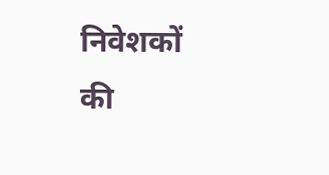निवेशकों की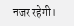नजर रहेगी।